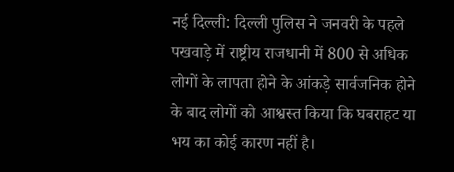नई दिल्ली: दिल्ली पुलिस ने जनवरी के पहले पखवाड़े में राष्ट्रीय राजधानी में 800 से अधिक लोगों के लापता होने के आंकड़े सार्वजनिक होने के बाद लोगों को आश्वस्त किया कि घबराहट या भय का कोई कारण नहीं है।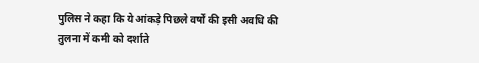पुलिस ने कहा कि ये आंकड़े पिछले वर्षों की इसी अवधि की तुलना में कमी को दर्शाते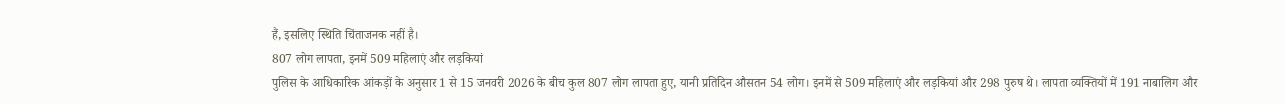हैं, इसलिए स्थिति चिंताजनक नहीं है।
807 लोग लापता, इनमें 509 महिलाएं और लड़कियां
पुलिस के आधिकारिक आंकड़ों के अनुसार 1 से 15 जनवरी 2026 के बीच कुल 807 लोग लापता हुए, यानी प्रतिदिन औसतन 54 लोग। इनमें से 509 महिलाएं और लड़कियां और 298 पुरुष थे। लापता व्यक्तियों में 191 नाबालिग और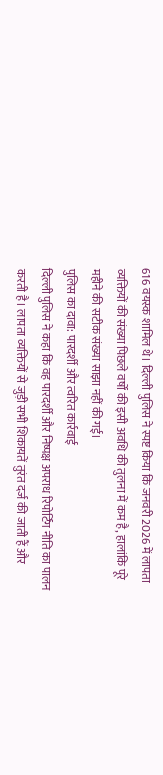616 वयस्क शामिल थे। दिल्ली पुलिस ने स्पष्ट किया कि जनवरी 2026 में लापता व्यक्तियों की संख्या पिछले वर्षों की इसी अवधि की तुलना में कम है, हालांकि पूरे महीने की सटीक संख्या साझा नहीं की गई।
पुलिस का दावा: पारदर्शी और त्वरित कार्रवाई
दिल्ली पुलिस ने कहा कि वह पारदर्शी और निष्पक्ष अपराध रिपोर्टिंग नीति का पालन करती है। लापता व्यक्तियों से जुड़ी सभी शिकायतें तुरंत दर्ज की जाती हैं और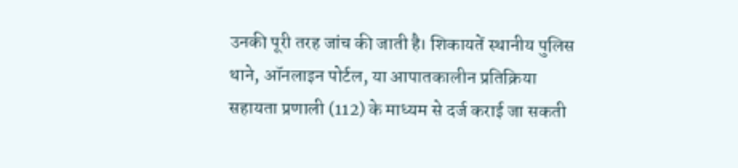उनकी पूरी तरह जांच की जाती है। शिकायतें स्थानीय पुलिस थाने, ऑनलाइन पोर्टल, या आपातकालीन प्रतिक्रिया सहायता प्रणाली (112) के माध्यम से दर्ज कराई जा सकती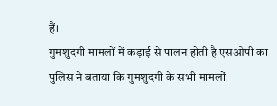हैं।
गुमशुदगी मामलों में कड़ाई से पालन होती है एसओपी का
पुलिस ने बताया कि गुमशुदगी के सभी मामलों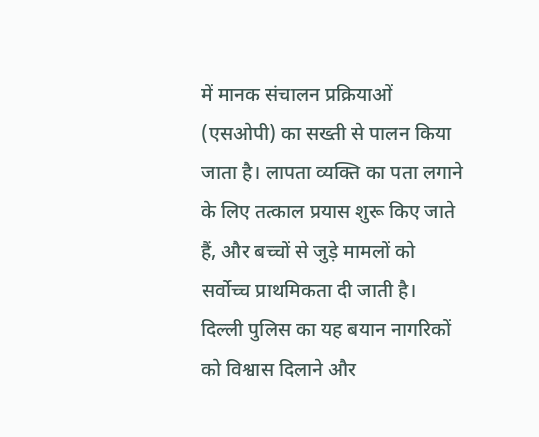में मानक संचालन प्रक्रियाओं (एसओपी) का सख्ती से पालन किया जाता है। लापता व्यक्ति का पता लगाने के लिए तत्काल प्रयास शुरू किए जाते हैं, और बच्चों से जुड़े मामलों को सर्वोच्च प्राथमिकता दी जाती है।
दिल्ली पुलिस का यह बयान नागरिकों को विश्वास दिलाने और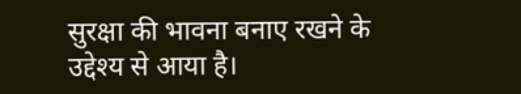सुरक्षा की भावना बनाए रखने के उद्देश्य से आया है।